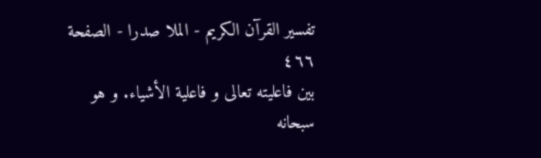تفسیر القرآن الکریم - الملا صدرا - الصفحة ٤٦٦
بين فاعليته تعالى و فاعلية الأشياء. و هو سبحانه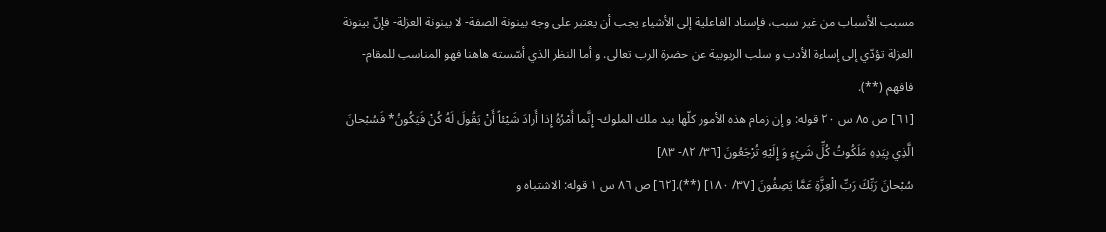مسبب الأسباب من غير سبب، فإسناد الفاعلية إلى الأشياء يجب أن يعتبر على وجه بينونة الصفة- لا بينونة العزلة- فإنّ بينونة العزلة تؤدّي إلى إساءة الأدب و سلب الربوبية عن حضرة الرب تعالى. و أما النظر الذي أسّسته هاهنا فهو المناسب للمقام- فافهم (**).
[٦١] ص ٨٥ س ٢٠ قوله: و إن زمام هذه الأمور كلّها بيد ملك الملوك- إِنَّما أَمْرُهُ إِذا أَرادَ شَيْئاً أَنْ يَقُولَ لَهُ كُنْ فَيَكُونُ* فَسُبْحانَ الَّذِي بِيَدِهِ مَلَكُوتُ كُلِّ شَيْءٍ وَ إِلَيْهِ تُرْجَعُونَ [٣٦/ ٨٢- ٨٣]
سُبْحانَ رَبِّكَ رَبِّ الْعِزَّةِ عَمَّا يَصِفُونَ [٣٧/ ١٨٠] (**).[٦٢] ص ٨٦ س ١ قوله: الاشتباه و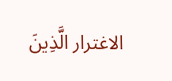الاغترار الَّذِينَ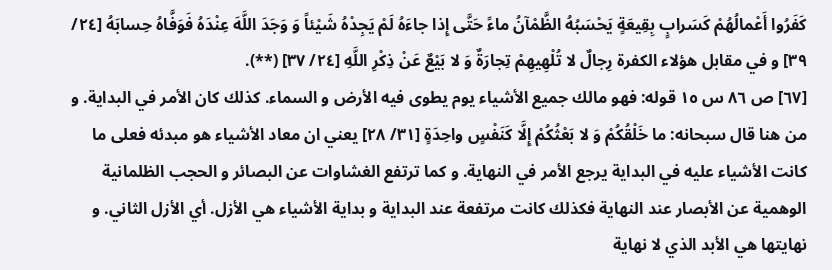كَفَرُوا أَعْمالُهُمْ كَسَرابٍ بِقِيعَةٍ يَحْسَبُهُ الظَّمْآنُ ماءً حَتَّى إِذا جاءَهُ لَمْ يَجِدْهُ شَيْئاً وَ وَجَدَ اللَّهَ عِنْدَهُ فَوَفَّاهُ حِسابَهُ [٢٤/ ٣٩] و في مقابل هؤلاء الكفرة رِجالٌ لا تُلْهِيهِمْ تِجارَةٌ وَ لا بَيْعٌ عَنْ ذِكْرِ اللَّهِ [٢٤/ ٣٧] (**).
[٦٧] ص ٨٦ س ١٥ قوله: فهو مالك جميع الأشياء يوم يطوى فيه الأرض و السماء. كذلك كان الأمر في البداية. و من هنا قال سبحانه: ما خَلْقُكُمْ وَ لا بَعْثُكُمْ إِلَّا كَنَفْسٍ واحِدَةٍ [٣١/ ٢٨] يعني ان معاد الأشياء هو مبدئه فعلى ما كانت الأشياء عليه في البداية يرجع الأمر في النهاية. و كما ترتفع الغشاوات عن البصائر و الحجب الظلمانية الوهمية عن الأبصار عند النهاية فكذلك كانت مرتفعة عند البداية و بداية الأشياء هي الأزل. أي الأزل الثاني. و نهايتها هي الأبد الذي لا نهاية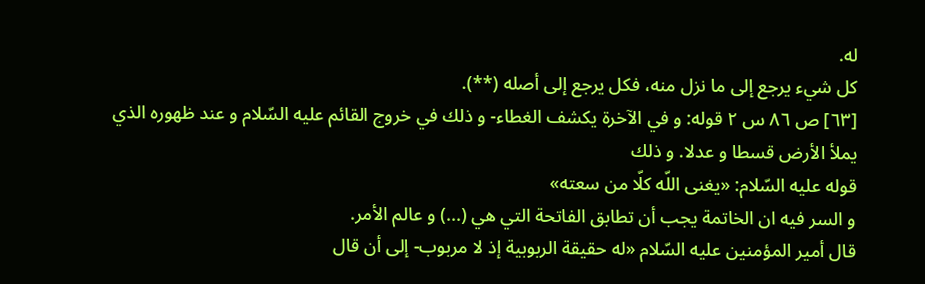له.
كل شيء يرجع إلى ما نزل منه، فكل يرجع إلى أصله (**).
[٦٣] ص ٨٦ س ٢ قوله: و في الآخرة يكشف الغطاء- و ذلك في خروج القائم عليه السّلام و عند ظهوره الذي يملأ الأرض قسطا و عدلا. و ذلك
قوله عليه السّلام: «يغنى اللّه كلّا من سعته»
و السر فيه ان الخاتمة يجب أن تطابق الفاتحة التي هي (...) و عالم الأمر.
قال أمير المؤمنين عليه السّلام «له حقيقة الربوبية إذ لا مربوب- إلى أن قال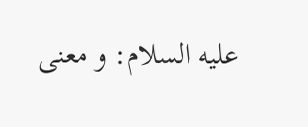عليه السلام: و معنى